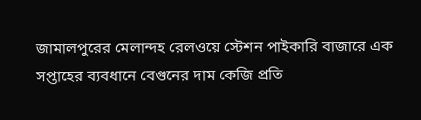জামালপুরের মেলান্দহ রেলওয়ে স্টেশন পাইকারি বাজারে এক সপ্তাহের ব্যবধানে বেগুনের দাম কেজি প্রতি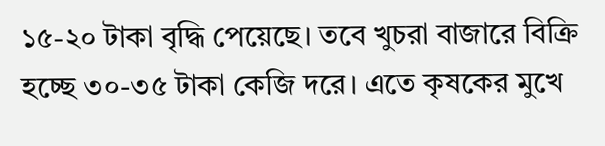১৫-২০ টাকা বৃদ্ধি পেয়েছে। তবে খুচরা বাজারে বিক্রি হচ্ছে ৩০-৩৫ টাকা কেজি দরে। এতে কৃষকের মুখে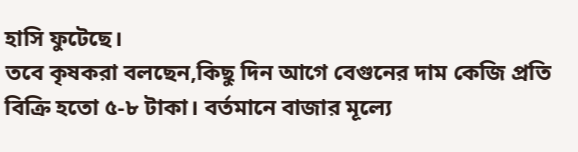হাসি ফুটেছে।
তবে কৃষকরা বলছেন,কিছু দিন আগে বেগুনের দাম কেজি প্রতি বিক্রি হতো ৫-৮ টাকা। বর্তমানে বাজার মূল্যে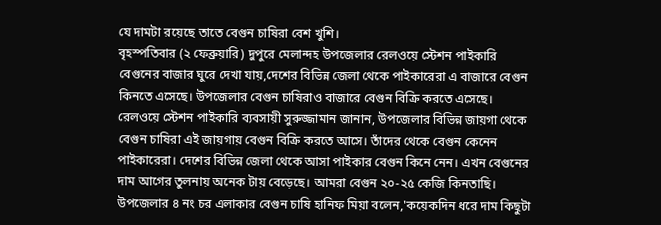যে দামটা রয়েছে তাতে বেগুন চাষিরা বেশ খুশি।
বৃহস্পতিবার (২ ফেব্রুয়ারি) দুপুরে মেলান্দহ উপজেলার রেলওয়ে স্টেশন পাইকারি বেগুনের বাজার ঘুরে দেখা যায়,দেশের বিভিন্ন জেলা থেকে পাইকারেরা এ বাজারে বেগুন কিনতে এসেছে। উপজেলার বেগুন চাষিরাও বাজারে বেগুন বিক্রি করতে এসেছে।
রেলওয়ে স্টেশন পাইকারি ব্যবসায়ী সুরুজ্জামান জানান, উপজেলার বিভিন্ন জায়গা থেকে বেগুন চাষিরা এই জায়গায় বেগুন বিক্রি করতে আসে। তাঁদের থেকে বেগুন কেনেন পাইকারেরা। দেশের বিভিন্ন জেলা থেকে আসা পাইকার বেগুন কিনে নেন। এখন বেগুনের দাম আগের তুলনায় অনেক টায় বেড়েছে। আমরা বেগুন ২০-২৫ কেজি কিনতাছি।
উপজেলার ৪ নং চর এলাকার বেগুন চাষি হানিফ মিয়া বলেন,'কয়েকদিন ধরে দাম কিছুটা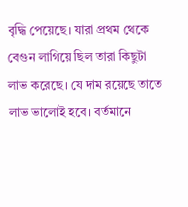বৃদ্ধি পেয়েছে। যারা প্রথম থেকে বেগুন লাগিয়ে ছিল তারা কিছুটা লাভ করেছে। যে দাম রয়েছে তাতে লাভ ভালোই হবে। বর্তমানে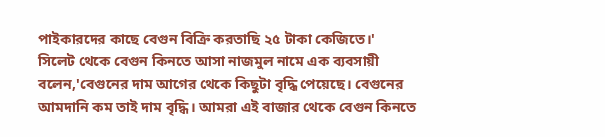পাইকারদের কাছে বেগুন বিক্রি করতাছি ২৫ টাকা কেজিতে।'
সিলেট থেকে বেগুন কিনতে আসা নাজমুল নামে এক ব্যবসায়ী বলেন,'বেগুনের দাম আগের থেকে কিছুটা বৃদ্ধি পেয়েছে। বেগুনের আমদানি কম তাই দাম বৃদ্ধি। আমরা এই বাজার থেকে বেগুন কিনতে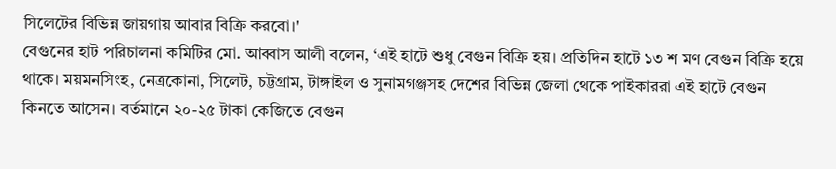সিলেটের বিভিন্ন জায়গায় আবার বিক্রি করবো।'
বেগুনের হাট পরিচালনা কমিটির মো. আব্বাস আলী বলেন, ‘এই হাটে শুধু বেগুন বিক্রি হয়। প্রতিদিন হাটে ১৩ শ মণ বেগুন বিক্রি হয়ে থাকে। ময়মনসিংহ, নেত্রকোনা, সিলেট, চট্টগ্রাম, টাঙ্গাইল ও সুনামগঞ্জসহ দেশের বিভিন্ন জেলা থেকে পাইকাররা এই হাটে বেগুন কিনতে আসেন। বর্তমানে ২০-২৫ টাকা কেজিতে বেগুন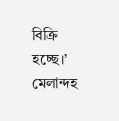বিক্রি হচ্ছে।’
মেলান্দহ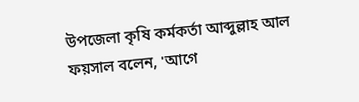উপজেলা কৃষি কর্মকর্তা আব্দুল্লাহ আল ফয়সাল বলেন, 'আগে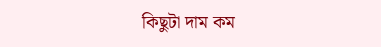কিছুটা দাম কম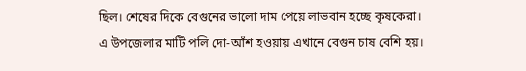ছিল। শেষের দিকে বেগুনের ভালো দাম পেয়ে লাভবান হচ্ছে কৃষকেরা। এ উপজেলার মাটি পলি দো-আঁশ হওয়ায় এখানে বেগুন চাষ বেশি হয়।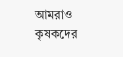আমরাও কৃষকদের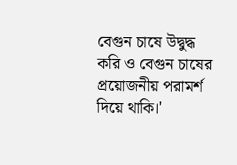বেগুন চাষে উদ্বুদ্ধ করি ও বেগুন চাষের প্রয়োজনীয় পরামর্শ দিয়ে থাকি।'